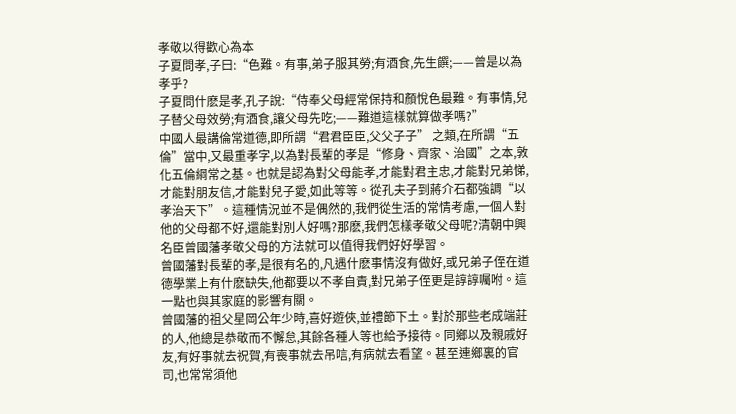孝敬以得歡心為本
子夏問孝,子曰:“色難。有事,弟子服其勞;有酒食,先生饌;——曾是以為孝乎?
子夏問什麽是孝,孔子說:“侍奉父母經常保持和顏悅色最難。有事情,兒子替父母效勞;有酒食,讓父母先吃;——難道這樣就算做孝嗎?”
中國人最講倫常道德,即所謂“君君臣臣,父父子子” 之類,在所謂“五倫”當中,又最重孝字,以為對長輩的孝是“修身、齊家、治國”之本,敦化五倫綱常之基。也就是認為對父母能孝,才能對君主忠,才能對兄弟悌,才能對朋友信,才能對兒子愛,如此等等。從孔夫子到蔣介石都強調“以孝治天下”。這種情況並不是偶然的,我們從生活的常情考慮,一個人對他的父母都不好,還能對別人好嗎?那麽,我們怎樣孝敬父母呢?清朝中興名臣曾國藩孝敬父母的方法就可以值得我們好好學習。
曾國藩對長輩的孝,是很有名的,凡遇什麽事情沒有做好,或兄弟子侄在道德學業上有什麽缺失,他都要以不孝自責,對兄弟子侄更是諄諄囑咐。這一點也與其家庭的影響有關。
曾國藩的祖父星岡公年少時,喜好遊俠,並禮節下土。對於那些老成端莊的人,他總是恭敬而不懈怠,其餘各種人等也給予接待。同鄉以及親戚好友,有好事就去祝賀,有喪事就去吊唁,有病就去看望。甚至連鄉裏的官司,也常常須他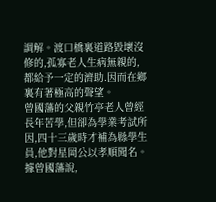調解。渡口橋裏道路毀壞沒修的,孤寡老人生病無親的,都給予一定的濟助.因而在鄉裏有著極高的聲望。
曾國藩的父親竹亭老人曾經長年苦學,但卻為學業考試所因,四十三歲時才補為縣學生員,他對星岡公以孝順聞名。
據曾國藩說,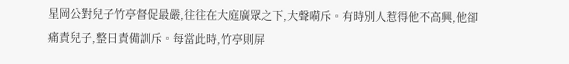星岡公對兒子竹亭督促最嚴,往往在大庭廣眾之下,大聲嗬斥。有時別人惹得他不高興,他卻痛責兒子,整日責備訓斥。每當此時,竹亭則屏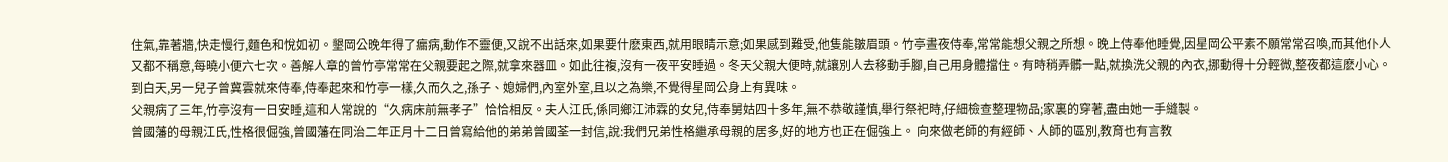住氣,靠著牆,快走慢行,麵色和悅如初。墾岡公晚年得了瘺病,動作不靈便,又說不出話來,如果要什麽東西,就用眼睛示意;如果感到難受,他隻能皺眉頭。竹亭晝夜侍奉,常常能想父親之所想。晚上侍奉他睡覺,因星岡公平素不願常常召喚,而其他仆人又都不稱意,每曉小便六七次。善解人章的曾竹亭常常在父親要起之際,就拿來器皿。如此往複,沒有一夜平安睡過。冬天父親大便時,就讓別人去移動手腳,自己用身體擋住。有時稍弄髒一點,就換洗父親的內衣,挪動得十分輕微,整夜都這麽小心。到白天,另一兒子曾冀雲就來侍奉,侍奉起來和竹亭一樣,久而久之,孫子、媳婦們,內室外室,且以之為樂,不覺得星岡公身上有異味。
父親病了三年,竹亭沒有一日安睡,這和人常說的“久病床前無孝子”恰恰相反。夫人江氏,係同鄉江沛霖的女兒,侍奉舅姑四十多年,無不恭敬謹慎,舉行祭祀時,仔細檢查整理物品;家裏的穿著,盡由她一手縫製。
曾國藩的母親江氏,性格很倔強,曾國藩在同治二年正月十二日曾寫給他的弟弟曾國荃一封信,說:我們兄弟性格繼承母親的居多,好的地方也正在倔強上。 向來做老師的有經師、人師的區別,教育也有言教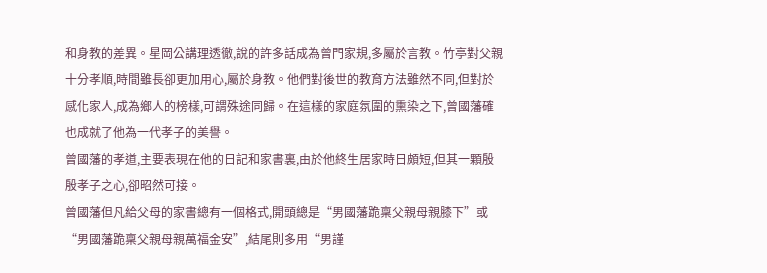和身教的差異。星岡公講理透徹,說的許多話成為曾門家規,多屬於言教。竹亭對父親十分孝順,時間雖長卻更加用心,屬於身教。他們對後世的教育方法雖然不同,但對於感化家人,成為鄉人的榜樣,可謂殊途同歸。在這樣的家庭氛圍的熏染之下,曾國藩確也成就了他為一代孝子的美譽。
曾國藩的孝道,主要表現在他的日記和家書裏,由於他終生居家時日頗短,但其一顆殷殷孝子之心,卻昭然可接。
曾國藩但凡給父母的家書總有一個格式,開頭總是“男國藩跪稟父親母親膝下”或“男國藩跪稟父親母親萬福金安”,結尾則多用“男謹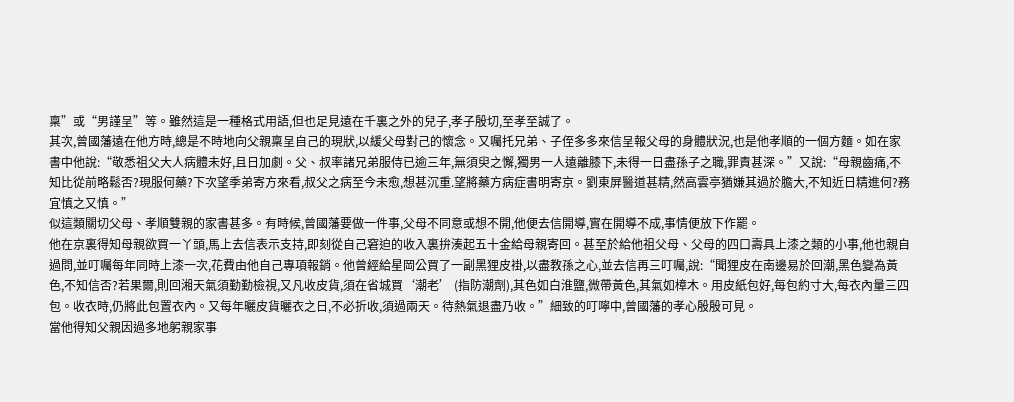稟”或“男謹呈”等。雖然這是一種格式用語,但也足見遠在千裏之外的兒子,孝子殷切,至孝至誠了。
其次,曾國藩遠在他方時,總是不時地向父親稟呈自己的現狀,以緩父母對己的懷念。又囑托兄弟、子侄多多來信呈報父母的身體狀況,也是他孝順的一個方麵。如在家書中他說:“敬悉祖父大人病體未好,且日加劇。父、叔率諸兄弟服侍已逾三年,無須臾之懈,獨男一人遠離膝下,未得一日盡孫子之職,罪責甚深。”又說:“母親齒痛,不知比從前略鬆否?現服何藥?下次望季弟寄方來看,叔父之病至今未愈,想甚沉重.望將藥方病症書明寄京。劉東屏醫道甚精,然高雲亭猶嫌其過於膽大,不知近日精進何?務宜慎之又慎。”
似這類關切父母、孝順雙親的家書甚多。有時候,曾國藩要做一件事,父母不同意或想不開,他便去信開導,實在開導不成,事情便放下作罷。
他在京裏得知母親欲買一丫頭,馬上去信表示支持,即刻從自己窘迫的收入裏拚湊起五十金給母親寄回。甚至於給他祖父母、父母的四口壽具上漆之類的小事,他也親自過問,並叮囑每年同時上漆一次,花費由他自己專項報銷。他曾經給星岡公買了一副黑狸皮褂,以盡教孫之心,並去信再三叮囑,說:“聞狸皮在南邊易於回潮,黑色變為黃色,不知信否?若果爾,則回湘天氣須勤勤檢視,又凡收皮貨,須在省城買‘潮老’ (指防潮劑),其色如白淮鹽,微帶黃色,其氣如樟木。用皮紙包好,每包約寸大,每衣內量三四包。收衣時,仍將此包置衣內。又每年曬皮貨曬衣之日,不必折收,須過兩天。待熱氣退盡乃收。”細致的叮嚀中,曾國藩的孝心殷殷可見。
當他得知父親因過多地躬親家事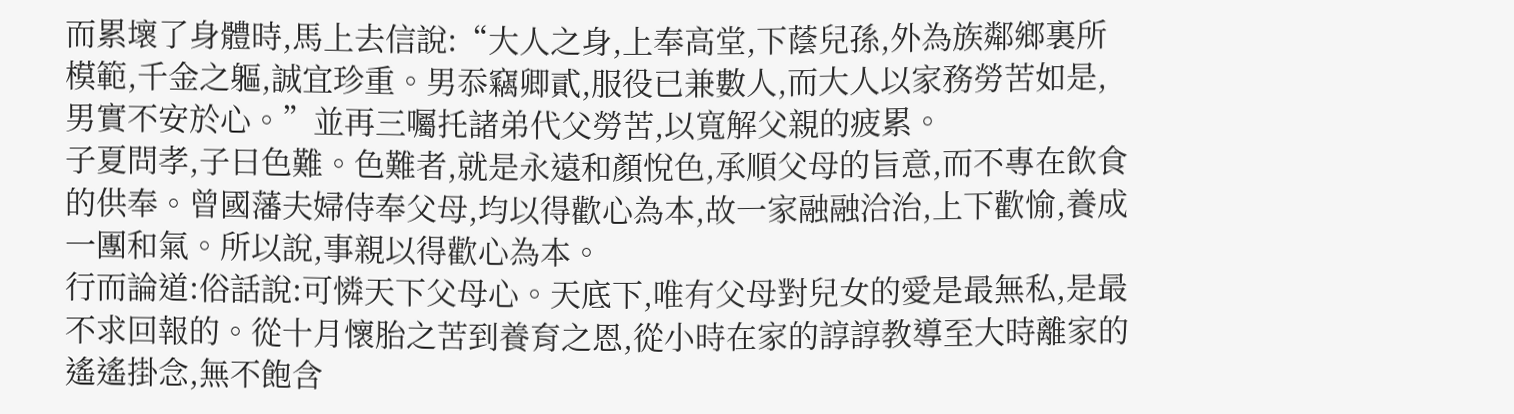而累壞了身體時,馬上去信說:“大人之身,上奉高堂,下蔭兒孫,外為族鄰鄉裏所模範,千金之軀,誠宜珍重。男忝竊卿貳,服役已兼數人,而大人以家務勞苦如是,男實不安於心。”並再三囑托諸弟代父勞苦,以寬解父親的疲累。
子夏問孝,子曰色難。色難者,就是永遠和顏悅色,承順父母的旨意,而不專在飲食的供奉。曾國藩夫婦侍奉父母,均以得歡心為本,故一家融融洽治,上下歡愉,養成一團和氣。所以說,事親以得歡心為本。
行而論道:俗話說:可憐天下父母心。天底下,唯有父母對兒女的愛是最無私,是最不求回報的。從十月懷胎之苦到養育之恩,從小時在家的諄諄教導至大時離家的遙遙掛念,無不飽含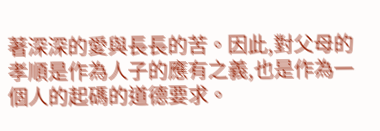著深深的愛與長長的苦。因此,對父母的孝順是作為人子的應有之義,也是作為一個人的起碼的道德要求。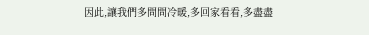因此,讓我們多問問冷暖,多回家看看,多盡盡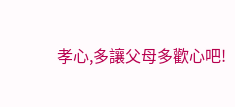孝心,多讓父母多歡心吧!